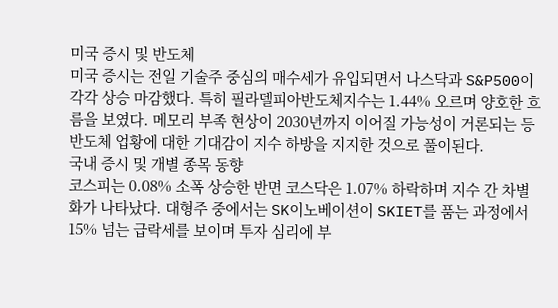미국 증시 및 반도체
미국 증시는 전일 기술주 중심의 매수세가 유입되면서 나스닥과 S&P500이 각각 상승 마감했다. 특히 필라델피아반도체지수는 1.44% 오르며 양호한 흐름을 보였다. 메모리 부족 현상이 2030년까지 이어질 가능성이 거론되는 등 반도체 업황에 대한 기대감이 지수 하방을 지지한 것으로 풀이된다.
국내 증시 및 개별 종목 동향
코스피는 0.08% 소폭 상승한 반면 코스닥은 1.07% 하락하며 지수 간 차별화가 나타났다. 대형주 중에서는 SK이노베이션이 SKIET를 품는 과정에서 15% 넘는 급락세를 보이며 투자 심리에 부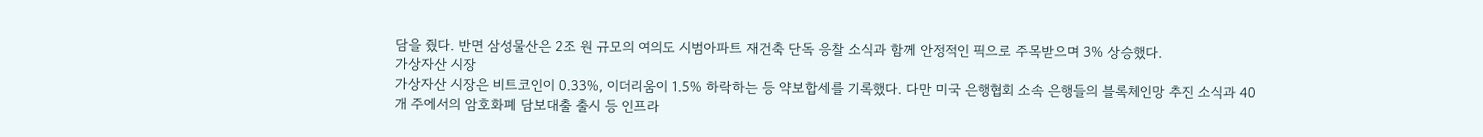담을 줬다. 반면 삼성물산은 2조 원 규모의 여의도 시범아파트 재건축 단독 응찰 소식과 함께 안정적인 픽으로 주목받으며 3% 상승했다.
가상자산 시장
가상자산 시장은 비트코인이 0.33%, 이더리움이 1.5% 하락하는 등 약보합세를 기록했다. 다만 미국 은행협회 소속 은행들의 블록체인망 추진 소식과 40개 주에서의 암호화폐 담보대출 출시 등 인프라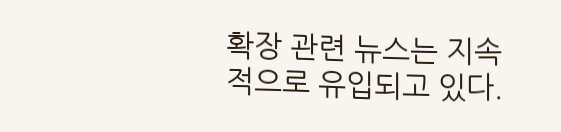확장 관련 뉴스는 지속적으로 유입되고 있다.